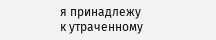я принадлежу к утраченному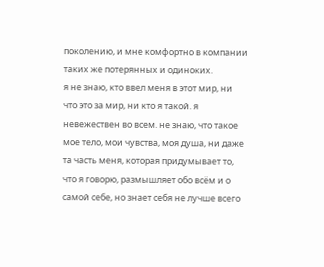поколению, и мне комфортно в компании таких же потерянных и одиноких.
я не знаю, кто ввел меня в этот мир, ни что это за мир, ни кто я такой. я невежествен во всем. не знаю, что такое мое тело, мои чувства, моя душа, ни даже та часть меня, которая придумывает то, что я говорю, размышляет обо всём и о самой себе, но знает себя не лучше всего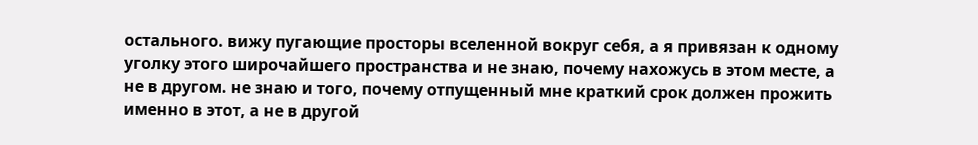остального. вижу пугающие просторы вселенной вокруг себя, а я привязан к одному уголку этого широчайшего пространства и не знаю, почему нахожусь в этом месте, а не в другом. не знаю и того, почему отпущенный мне краткий срок должен прожить именно в этот, а не в другой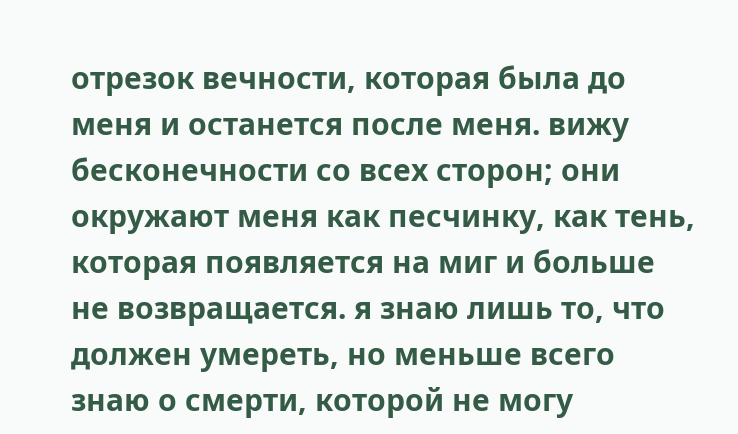отрезок вечности, которая была до меня и останется после меня. вижу бесконечности со всех сторон; они окружают меня как песчинку, как тень, которая появляется на миг и больше не возвращается. я знаю лишь то, что должен умереть, но меньше всего знаю о смерти, которой не могу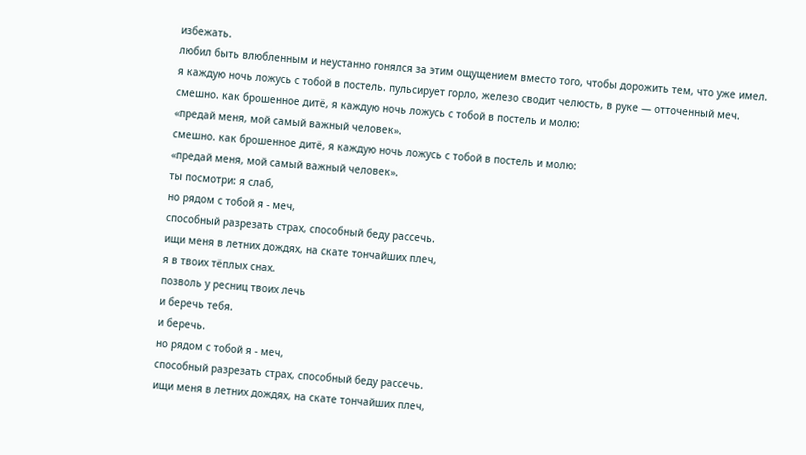избежать.
любил быть влюбленным и неустанно гонялся за этим ощущением вместо того, чтобы дорожить тем, что уже имел.
я каждую ночь ложусь с тобой в постель. пульсирует горло, железо сводит челюсть, в руке — отточенный меч.
смешно. как брошенное дитё, я каждую ночь ложусь с тобой в постель и молю:
«предай меня, мой самый важный человек».
смешно. как брошенное дитё, я каждую ночь ложусь с тобой в постель и молю:
«предай меня, мой самый важный человек».
ты посмотри: я слаб,
но рядом с тобой я - меч,
способный разрезать страх, способный беду рассечь.
ищи меня в летних дождях, на скате тончайших плеч,
я в твоих тёплых снах.
позволь у ресниц твоих лечь
и беречь тебя.
и беречь.
но рядом с тобой я - меч,
способный разрезать страх, способный беду рассечь.
ищи меня в летних дождях, на скате тончайших плеч,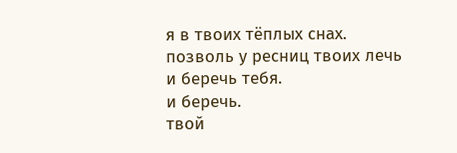я в твоих тёплых снах.
позволь у ресниц твоих лечь
и беречь тебя.
и беречь.
твой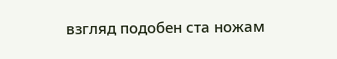взгляд подобен ста ножам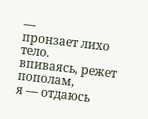—
пронзает лихо тело.
впиваясь, режет пополам,
я — отдаюсь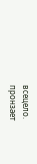всецело.
пронзает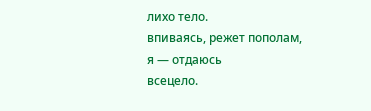лихо тело.
впиваясь, режет пополам,
я — отдаюсь
всецело.